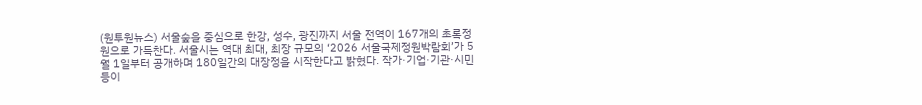(원투원뉴스) 서울숲을 중심으로 한강, 성수, 광진까지 서울 전역이 167개의 초록정원으로 가득찬다. 서울시는 역대 최대, 최장 규모의 ‘2026 서울국제정원박람회’가 5월 1일부터 공개하며 180일간의 대장정을 시작한다고 밝혔다. 작가·기업·기관·시민 등이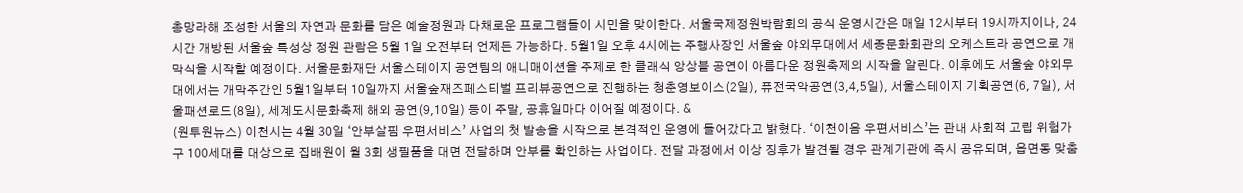총망라해 조성한 서울의 자연과 문화를 담은 예술정원과 다채로운 프로그램들이 시민을 맞이한다. 서울국제정원박람회의 공식 운영시간은 매일 12시부터 19시까지이나, 24시간 개방된 서울숲 특성상 정원 관람은 5월 1일 오전부터 언제든 가능하다. 5월1일 오후 4시에는 주행사장인 서울숲 야외무대에서 세종문화회관의 오케스트라 공연으로 개막식을 시작할 예정이다. 서울문화재단 서울스테이지 공연팀의 애니매이션을 주제로 한 클래식 앙상블 공연이 아름다운 정원축제의 시작을 알린다. 이후에도 서울숲 야외무대에서는 개막주간인 5월1일부터 10일까지 서울숲재즈페스티벌 프리뷰공연으로 진행하는 청춘영보이스(2일), 퓨전국악공연(3,4,5일), 서울스테이지 기획공연(6, 7일), 서울패션로드(8일), 세계도시문화축제 해외 공연(9,10일) 등이 주말, 공휴일마다 이어질 예정이다. &
(원투원뉴스) 이천시는 4월 30일 ‘안부살핌 우편서비스’ 사업의 첫 발송을 시작으로 본격적인 운영에 들어갔다고 밝혔다. ‘이천이음 우편서비스’는 관내 사회적 고립 위험가구 100세대를 대상으로 집배원이 월 3회 생필품을 대면 전달하며 안부를 확인하는 사업이다. 전달 과정에서 이상 징후가 발견될 경우 관계기관에 즉시 공유되며, 읍면동 맞춤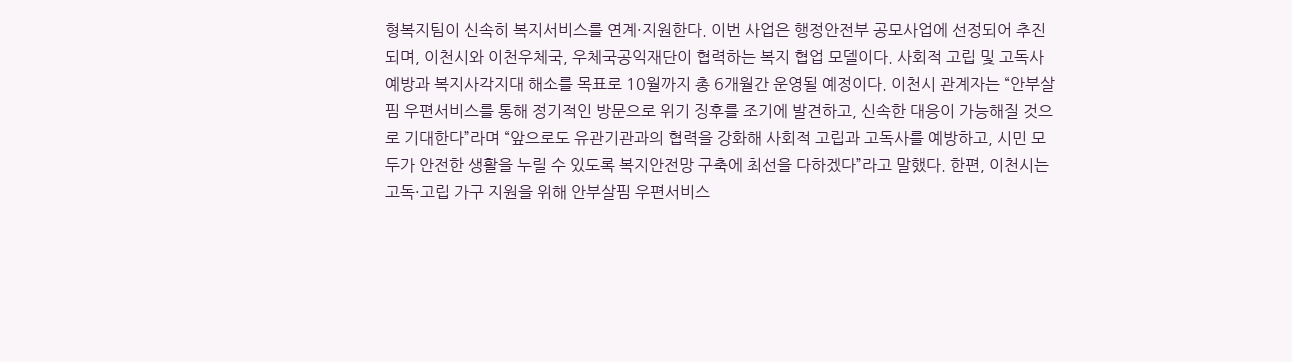형복지팀이 신속히 복지서비스를 연계·지원한다. 이번 사업은 행정안전부 공모사업에 선정되어 추진되며, 이천시와 이천우체국, 우체국공익재단이 협력하는 복지 협업 모델이다. 사회적 고립 및 고독사 예방과 복지사각지대 해소를 목표로 10월까지 총 6개월간 운영될 예정이다. 이천시 관계자는 “안부살핌 우편서비스를 통해 정기적인 방문으로 위기 징후를 조기에 발견하고, 신속한 대응이 가능해질 것으로 기대한다”라며 “앞으로도 유관기관과의 협력을 강화해 사회적 고립과 고독사를 예방하고, 시민 모두가 안전한 생활을 누릴 수 있도록 복지안전망 구축에 최선을 다하겠다”라고 말했다. 한편, 이천시는 고독·고립 가구 지원을 위해 안부살핌 우편서비스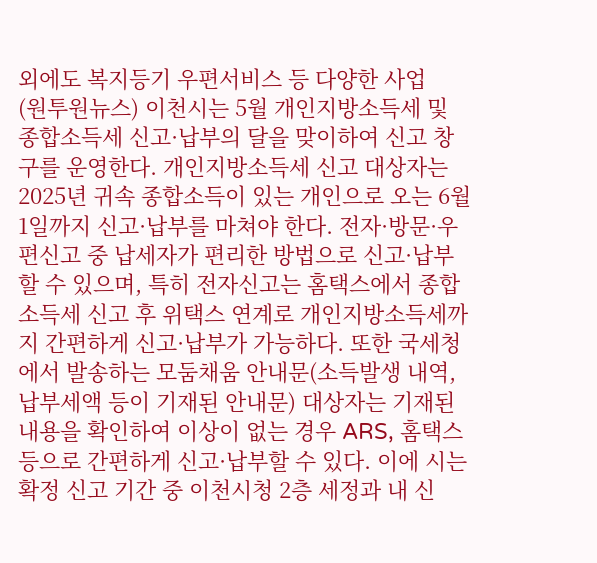외에도 복지등기 우편서비스 등 다양한 사업
(원투원뉴스) 이천시는 5월 개인지방소득세 및 종합소득세 신고·납부의 달을 맞이하여 신고 창구를 운영한다. 개인지방소득세 신고 대상자는 2025년 귀속 종합소득이 있는 개인으로 오는 6월 1일까지 신고·납부를 마쳐야 한다. 전자·방문·우편신고 중 납세자가 편리한 방법으로 신고·납부할 수 있으며, 특히 전자신고는 홈택스에서 종합소득세 신고 후 위택스 연계로 개인지방소득세까지 간편하게 신고·납부가 가능하다. 또한 국세청에서 발송하는 모둠채움 안내문(소득발생 내역, 납부세액 등이 기재된 안내문) 대상자는 기재된 내용을 확인하여 이상이 없는 경우 ARS, 홈택스 등으로 간편하게 신고·납부할 수 있다. 이에 시는 확정 신고 기간 중 이천시청 2층 세정과 내 신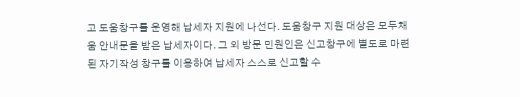고 도움창구를 운영해 납세자 지원에 나선다. 도움창구 지원 대상은 모두채움 안내문을 받은 납세자이다. 그 외 방문 민원인은 신고창구에 별도로 마련된 자기작성 창구를 이용하여 납세자 스스로 신고할 수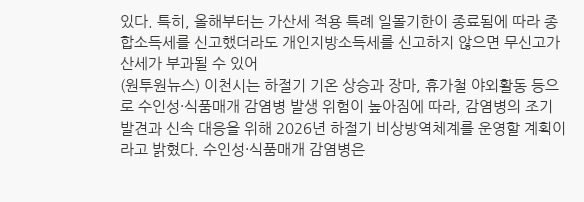있다. 특히, 올해부터는 가산세 적용 특례 일몰기한이 종료됨에 따라 종합소득세를 신고했더라도 개인지방소득세를 신고하지 않으면 무신고가산세가 부과될 수 있어
(원투원뉴스) 이천시는 하절기 기온 상승과 장마, 휴가철 야외활동 등으로 수인성·식품매개 감염병 발생 위험이 높아짐에 따라, 감염병의 조기 발견과 신속 대응을 위해 2026년 하절기 비상방역체계를 운영할 계획이라고 밝혔다. 수인성·식품매개 감염병은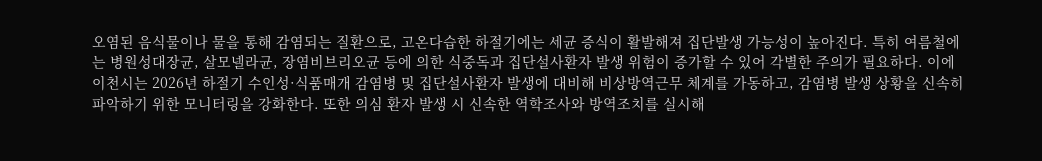오염된 음식물이나 물을 통해 감염되는 질환으로, 고온다습한 하절기에는 세균 증식이 활발해져 집단발생 가능성이 높아진다. 특히 여름철에는 병원성대장균, 살모넬라균, 장염비브리오균 등에 의한 식중독과 집단설사환자 발생 위험이 증가할 수 있어 각별한 주의가 필요하다. 이에 이천시는 2026년 하절기 수인성·식품매개 감염병 및 집단설사환자 발생에 대비해 비상방역근무 체계를 가동하고, 감염병 발생 상황을 신속히 파악하기 위한 모니터링을 강화한다. 또한 의심 환자 발생 시 신속한 역학조사와 방역조치를 실시해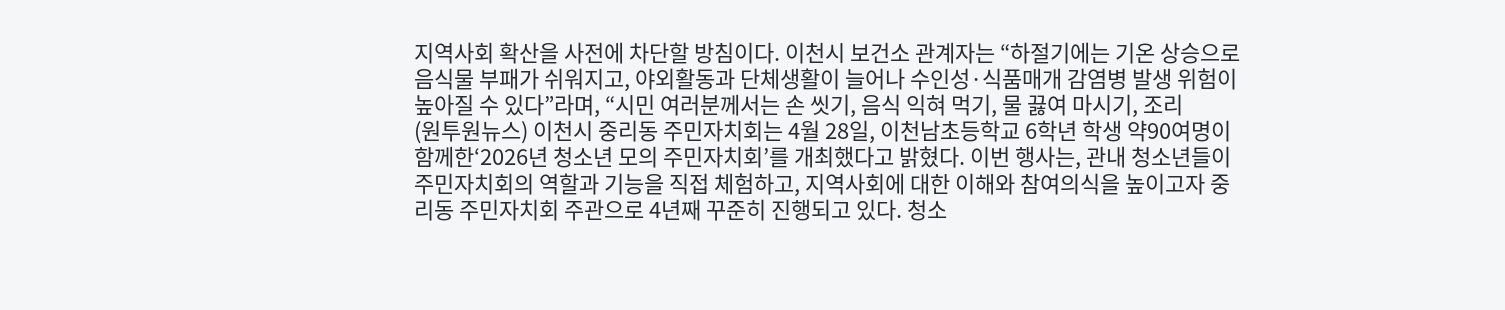지역사회 확산을 사전에 차단할 방침이다. 이천시 보건소 관계자는 “하절기에는 기온 상승으로 음식물 부패가 쉬워지고, 야외활동과 단체생활이 늘어나 수인성·식품매개 감염병 발생 위험이 높아질 수 있다”라며, “시민 여러분께서는 손 씻기, 음식 익혀 먹기, 물 끓여 마시기, 조리
(원투원뉴스) 이천시 중리동 주민자치회는 4월 28일, 이천남초등학교 6학년 학생 약90여명이 함께한‘2026년 청소년 모의 주민자치회’를 개최했다고 밝혔다. 이번 행사는, 관내 청소년들이 주민자치회의 역할과 기능을 직접 체험하고, 지역사회에 대한 이해와 참여의식을 높이고자 중리동 주민자치회 주관으로 4년째 꾸준히 진행되고 있다. 청소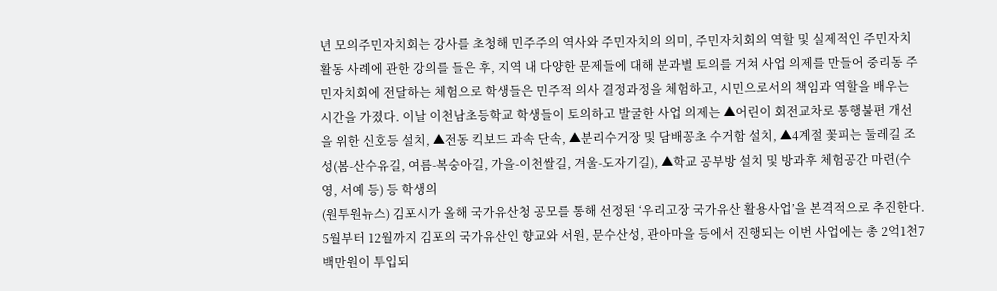년 모의주민자치회는 강사를 초청해 민주주의 역사와 주민자치의 의미, 주민자치회의 역할 및 실제적인 주민자치 활동 사례에 관한 강의를 들은 후, 지역 내 다양한 문제들에 대해 분과별 토의를 거쳐 사업 의제를 만들어 중리동 주민자치회에 전달하는 체험으로 학생들은 민주적 의사 결정과정을 체험하고, 시민으로서의 책임과 역할을 배우는 시간을 가졌다. 이날 이천남초등학교 학생들이 토의하고 발굴한 사업 의제는 ▲어린이 회전교차로 통행불편 개선을 위한 신호등 설치, ▲전동 킥보드 과속 단속, ▲분리수거장 및 담배꽁초 수거함 설치, ▲4계절 꽃피는 둘레길 조성(봄-산수유길, 여름-복숭아길, 가을-이천쌀길, 겨울-도자기길), ▲학교 공부방 설치 및 방과후 체험공간 마련(수영, 서예 등) 등 학생의
(원투원뉴스) 김포시가 올해 국가유산청 공모를 통해 선정된 ‘우리고장 국가유산 활용사업’을 본격적으로 추진한다. 5월부터 12월까지 김포의 국가유산인 향교와 서원, 문수산성, 관아마을 등에서 진행되는 이번 사업에는 총 2억1천7백만원이 투입되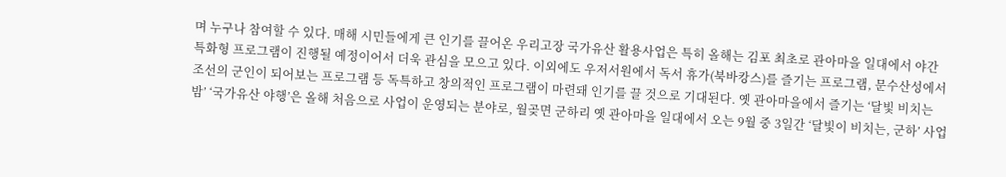며 누구나 참여할 수 있다. 매해 시민들에게 큰 인기를 끌어온 우리고장 국가유산 활용사업은 특히 올해는 김포 최초로 관아마을 일대에서 야간 특화형 프로그램이 진행될 예정이어서 더욱 관심을 모으고 있다. 이외에도 우저서원에서 독서 휴가(북바캉스)를 즐기는 프로그램, 문수산성에서 조선의 군인이 되어보는 프로그램 등 독특하고 창의적인 프로그램이 마련돼 인기를 끌 것으로 기대된다. 옛 관아마을에서 즐기는 ‘달빛 비치는 밤’ ‘국가유산 야행’은 올해 처음으로 사업이 운영되는 분야로, 월곶면 군하리 옛 관아마을 일대에서 오는 9월 중 3일간 ‘달빛이 비치는, 군하’ 사업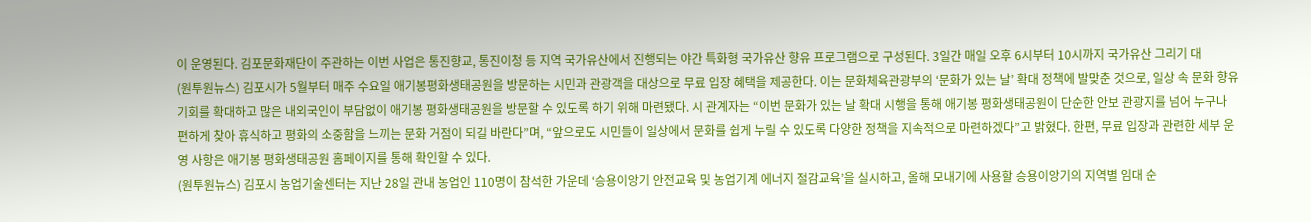이 운영된다. 김포문화재단이 주관하는 이번 사업은 통진향교, 통진이청 등 지역 국가유산에서 진행되는 야간 특화형 국가유산 향유 프로그램으로 구성된다. 3일간 매일 오후 6시부터 10시까지 국가유산 그리기 대
(원투원뉴스) 김포시가 5월부터 매주 수요일 애기봉평화생태공원을 방문하는 시민과 관광객을 대상으로 무료 입장 혜택을 제공한다. 이는 문화체육관광부의 ‘문화가 있는 날’ 확대 정책에 발맞춘 것으로, 일상 속 문화 향유 기회를 확대하고 많은 내외국인이 부담없이 애기봉 평화생태공원을 방문할 수 있도록 하기 위해 마련됐다. 시 관계자는 “이번 문화가 있는 날 확대 시행을 통해 애기봉 평화생태공원이 단순한 안보 관광지를 넘어 누구나 편하게 찾아 휴식하고 평화의 소중함을 느끼는 문화 거점이 되길 바란다”며, “앞으로도 시민들이 일상에서 문화를 쉽게 누릴 수 있도록 다양한 정책을 지속적으로 마련하겠다”고 밝혔다. 한편, 무료 입장과 관련한 세부 운영 사항은 애기봉 평화생태공원 홈페이지를 통해 확인할 수 있다.
(원투원뉴스) 김포시 농업기술센터는 지난 28일 관내 농업인 110명이 참석한 가운데 ‘승용이앙기 안전교육 및 농업기계 에너지 절감교육’을 실시하고, 올해 모내기에 사용할 승용이앙기의 지역별 임대 순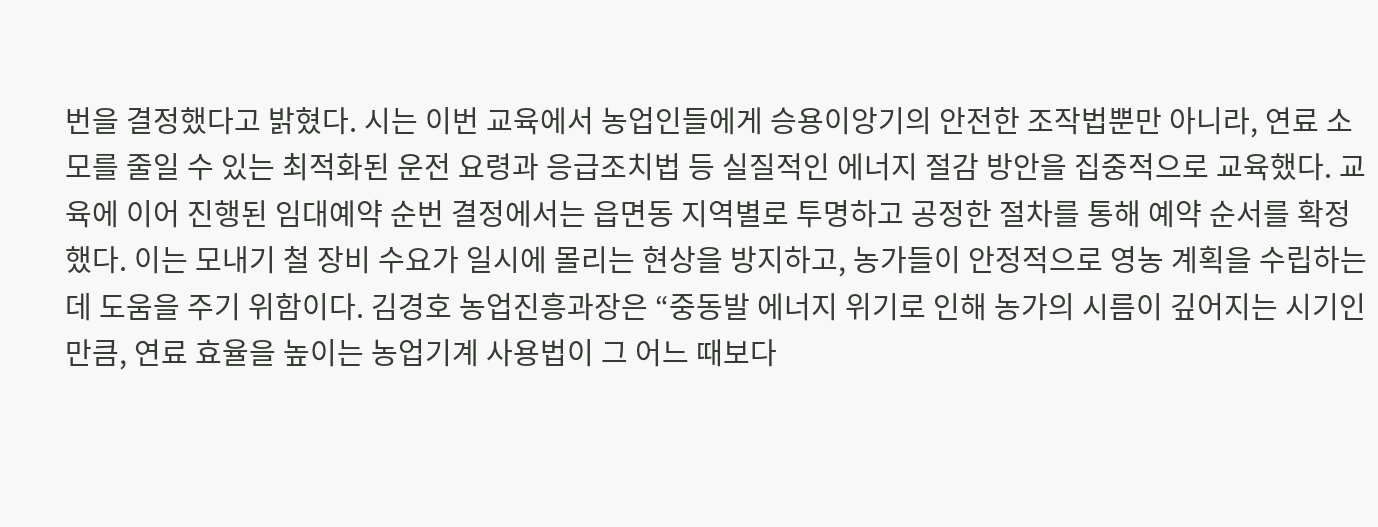번을 결정했다고 밝혔다. 시는 이번 교육에서 농업인들에게 승용이앙기의 안전한 조작법뿐만 아니라, 연료 소모를 줄일 수 있는 최적화된 운전 요령과 응급조치법 등 실질적인 에너지 절감 방안을 집중적으로 교육했다. 교육에 이어 진행된 임대예약 순번 결정에서는 읍면동 지역별로 투명하고 공정한 절차를 통해 예약 순서를 확정했다. 이는 모내기 철 장비 수요가 일시에 몰리는 현상을 방지하고, 농가들이 안정적으로 영농 계획을 수립하는 데 도움을 주기 위함이다. 김경호 농업진흥과장은 “중동발 에너지 위기로 인해 농가의 시름이 깊어지는 시기인 만큼, 연료 효율을 높이는 농업기계 사용법이 그 어느 때보다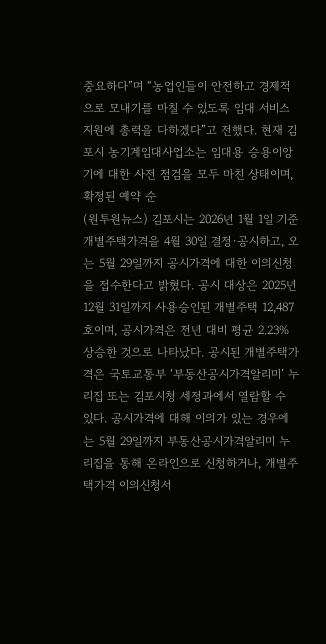중요하다”며 “농업인들이 안전하고 경제적으로 모내기를 마칠 수 있도록 임대 서비스 지원에 총력을 다하겠다”고 전했다. 현재 김포시 농기계임대사업소는 임대용 승용이앙기에 대한 사전 점검을 모두 마친 상태이며, 확정된 예약 순
(원투원뉴스) 김포시는 2026년 1월 1일 기준 개별주택가격을 4월 30일 결정·공시하고, 오는 5월 29일까지 공시가격에 대한 이의신청을 접수한다고 밝혔다. 공시 대상은 2025년 12월 31일까지 사용승인된 개별주택 12,487호이며, 공시가격은 전년 대비 평균 2.23% 상승한 것으로 나타났다. 공시된 개별주택가격은 국토교통부 ‘부동산공시가격알리미’ 누리집 또는 김포시청 세정과에서 열람할 수 있다. 공시가격에 대해 이의가 있는 경우에는 5월 29일까지 부동산공시가격알리미 누리집을 통해 온라인으로 신청하거나, 개별주택가격 이의신청서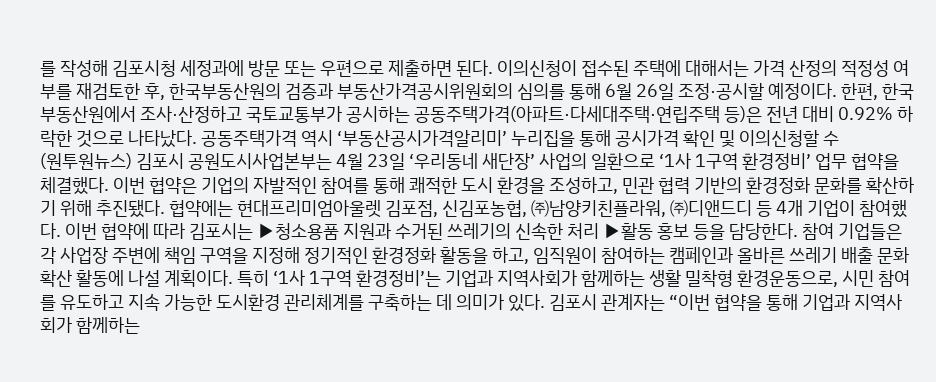를 작성해 김포시청 세정과에 방문 또는 우편으로 제출하면 된다. 이의신청이 접수된 주택에 대해서는 가격 산정의 적정성 여부를 재검토한 후, 한국부동산원의 검증과 부동산가격공시위원회의 심의를 통해 6월 26일 조정·공시할 예정이다. 한편, 한국부동산원에서 조사·산정하고 국토교통부가 공시하는 공동주택가격(아파트·다세대주택·연립주택 등)은 전년 대비 0.92% 하락한 것으로 나타났다. 공동주택가격 역시 ‘부동산공시가격알리미’ 누리집을 통해 공시가격 확인 및 이의신청할 수
(원투원뉴스) 김포시 공원도시사업본부는 4월 23일 ‘우리동네 새단장’ 사업의 일환으로 ‘1사 1구역 환경정비’ 업무 협약을 체결했다. 이번 협약은 기업의 자발적인 참여를 통해 쾌적한 도시 환경을 조성하고, 민관 협력 기반의 환경정화 문화를 확산하기 위해 추진됐다. 협약에는 현대프리미엄아울렛 김포점, 신김포농협, ㈜남양키친플라워, ㈜디앤드디 등 4개 기업이 참여했다. 이번 협약에 따라 김포시는 ▶청소용품 지원과 수거된 쓰레기의 신속한 처리 ▶활동 홍보 등을 담당한다. 참여 기업들은 각 사업장 주변에 책임 구역을 지정해 정기적인 환경정화 활동을 하고, 임직원이 참여하는 캠페인과 올바른 쓰레기 배출 문화 확산 활동에 나설 계획이다. 특히 ‘1사 1구역 환경정비’는 기업과 지역사회가 함께하는 생활 밀착형 환경운동으로, 시민 참여를 유도하고 지속 가능한 도시환경 관리체계를 구축하는 데 의미가 있다. 김포시 관계자는 “이번 협약을 통해 기업과 지역사회가 함께하는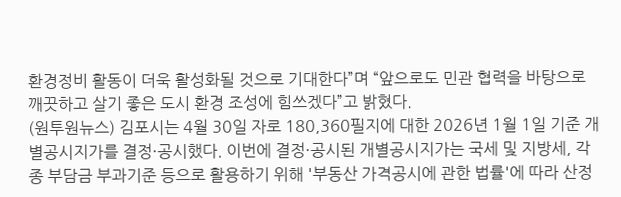환경정비 활동이 더욱 활성화될 것으로 기대한다”며 “앞으로도 민관 협력을 바탕으로 깨끗하고 살기 좋은 도시 환경 조성에 힘쓰겠다”고 밝혔다.
(원투원뉴스) 김포시는 4월 30일 자로 180,360필지에 대한 2026년 1월 1일 기준 개별공시지가를 결정·공시했다. 이번에 결정·공시된 개별공시지가는 국세 및 지방세, 각종 부담금 부과기준 등으로 활용하기 위해 '부동산 가격공시에 관한 법률'에 따라 산정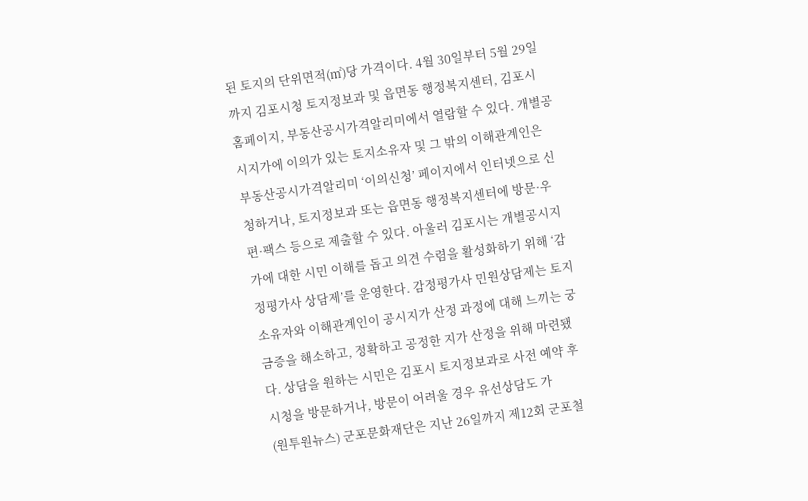된 토지의 단위면적(㎡)당 가격이다. 4월 30일부터 5월 29일까지 김포시청 토지정보과 및 읍면동 행정복지센터, 김포시 홈페이지, 부동산공시가격알리미에서 열람할 수 있다. 개별공시지가에 이의가 있는 토지소유자 및 그 밖의 이해관계인은 부동산공시가격알리미 ‘이의신청’ 페이지에서 인터넷으로 신청하거나, 토지정보과 또는 읍면동 행정복지센터에 방문·우편·팩스 등으로 제출할 수 있다. 아울러 김포시는 개별공시지가에 대한 시민 이해를 돕고 의견 수렴을 활성화하기 위해 ‘감정평가사 상담제’를 운영한다. 감정평가사 민원상담제는 토지소유자와 이해관계인이 공시지가 산정 과정에 대해 느끼는 궁금증을 해소하고, 정확하고 공정한 지가 산정을 위해 마련됐다. 상담을 원하는 시민은 김포시 토지정보과로 사전 예약 후 시청을 방문하거나, 방문이 어려울 경우 유선상담도 가
(원투원뉴스) 군포문화재단은 지난 26일까지 제12회 군포철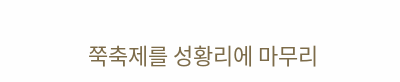쭉축제를 성황리에 마무리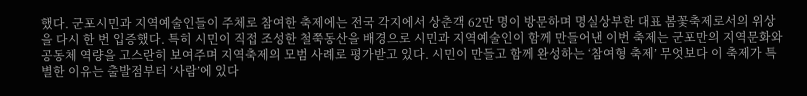했다. 군포시민과 지역예술인들이 주체로 참여한 축제에는 전국 각지에서 상춘객 62만 명이 방문하며 명실상부한 대표 봄꽃축제로서의 위상을 다시 한 번 입증했다. 특히 시민이 직접 조성한 철쭉동산을 배경으로 시민과 지역예술인이 함께 만들어낸 이번 축제는 군포만의 지역문화와 공동체 역량을 고스란히 보여주며 지역축제의 모범 사례로 평가받고 있다. 시민이 만들고 함께 완성하는 ‘참여형 축제’ 무엇보다 이 축제가 특별한 이유는 출발점부터 ‘사람’에 있다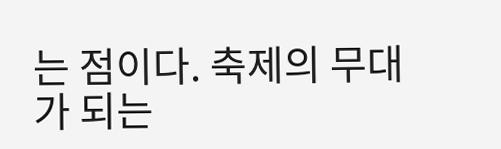는 점이다. 축제의 무대가 되는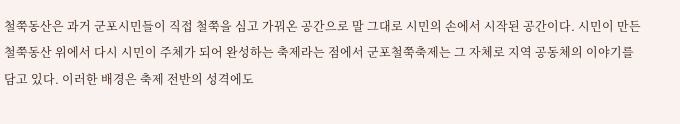철쭉동산은 과거 군포시민들이 직접 철쭉을 심고 가꿔온 공간으로 말 그대로 시민의 손에서 시작된 공간이다. 시민이 만든 철쭉동산 위에서 다시 시민이 주체가 되어 완성하는 축제라는 점에서 군포철쭉축제는 그 자체로 지역 공동체의 이야기를 담고 있다. 이러한 배경은 축제 전반의 성격에도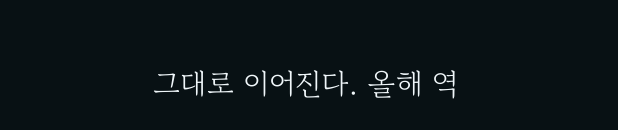그대로 이어진다. 올해 역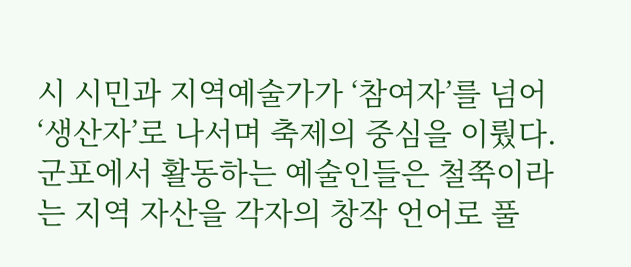시 시민과 지역예술가가 ‘참여자’를 넘어 ‘생산자’로 나서며 축제의 중심을 이뤘다. 군포에서 활동하는 예술인들은 철쭉이라는 지역 자산을 각자의 창작 언어로 풀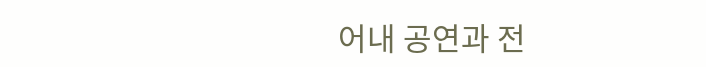어내 공연과 전